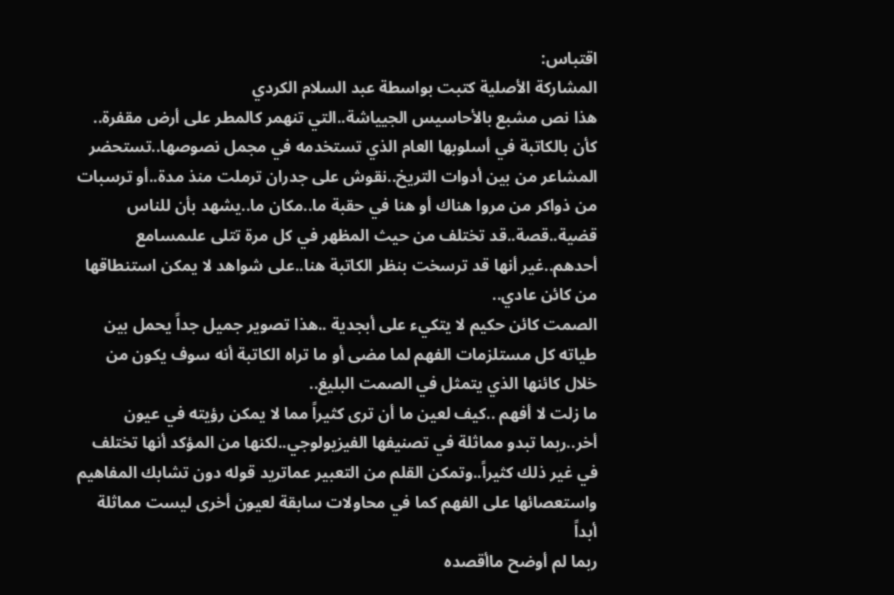اقتباس:
المشاركة الأصلية كتبت بواسطة عبد السلام الكردي
هذا نص مشبع بالأحاسيس الجيياشة..التي تنهمر كالمطر على أرض مقفرة..
كأن بالكاتبة في أسلوبها العام الذي تستخدمه في مجمل نصوصها..تستحضر المشاعر من بين أدوات التريخ..نقوش على جدران ترملت منذ مدة..أو ترسبات من ذواكر من مروا هناك أو هنا في حقبة ما..مكان ما..يشهد بأن للناس قضية..قصة..قد تختلف من حيث المظهر في كل مرة تتلى علىمسامع أحدهم..غير أنها قد ترسخت بنظر الكاتبة هنا..على شواهد لا يمكن استنطاقها من كائن عادي..
الصمت كائن حكيم لا يتكيء على أبجدية ..هذا تصوير جميل جداً يحمل بين طياته كل مستلزمات الفهم لما مضى أو ما تراه الكاتبة أنه سوف يكون من خلال كائنها الذي يتمثل في الصمت البليغ..
ما زلت لا أفهم ..كيف لعين ما أن ترى كثيراً مما لا يمكن رؤيته في عيون أخر..ربما تبدو مماثلة في تصنيفها الفيزيولوجي..لكنها من المؤكد أنها تختلف في غير ذلك كثيراً..وتمكن القلم من التعبير عماتريد قوله دون تشابك المفاهيم واستعصائها على الفهم كما في محاولات سابقة لعيون أخرى ليست مماثلة أبداً
ربما لم أوضح ماأقصده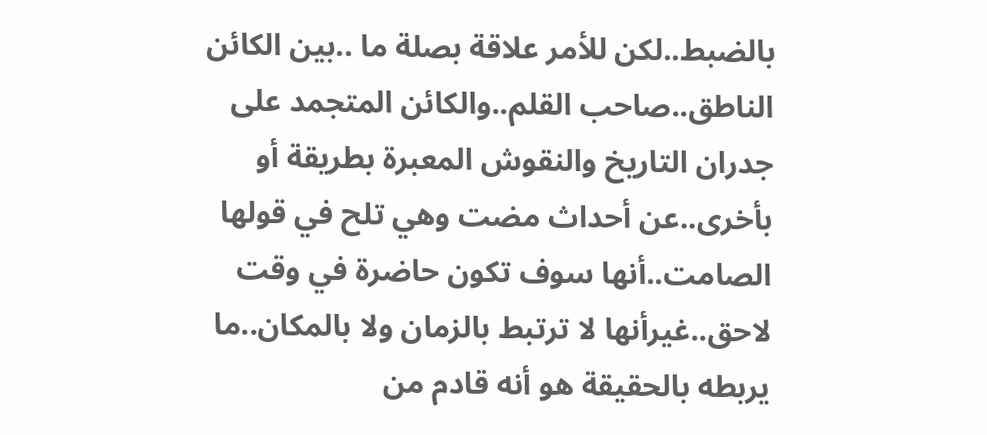بالضبط..لكن للأمر علاقة بصلة ما ..بين الكائن الناطق..صاحب القلم..والكائن المتجمد على جدران التاريخ والنقوش المعبرة بطريقة أو بأخرى..عن أحداث مضت وهي تلح في قولها الصامت..أنها سوف تكون حاضرة في وقت لاحق..غيرأنها لا ترتبط بالزمان ولا بالمكان..ما يربطه بالحقيقة هو أنه قادم من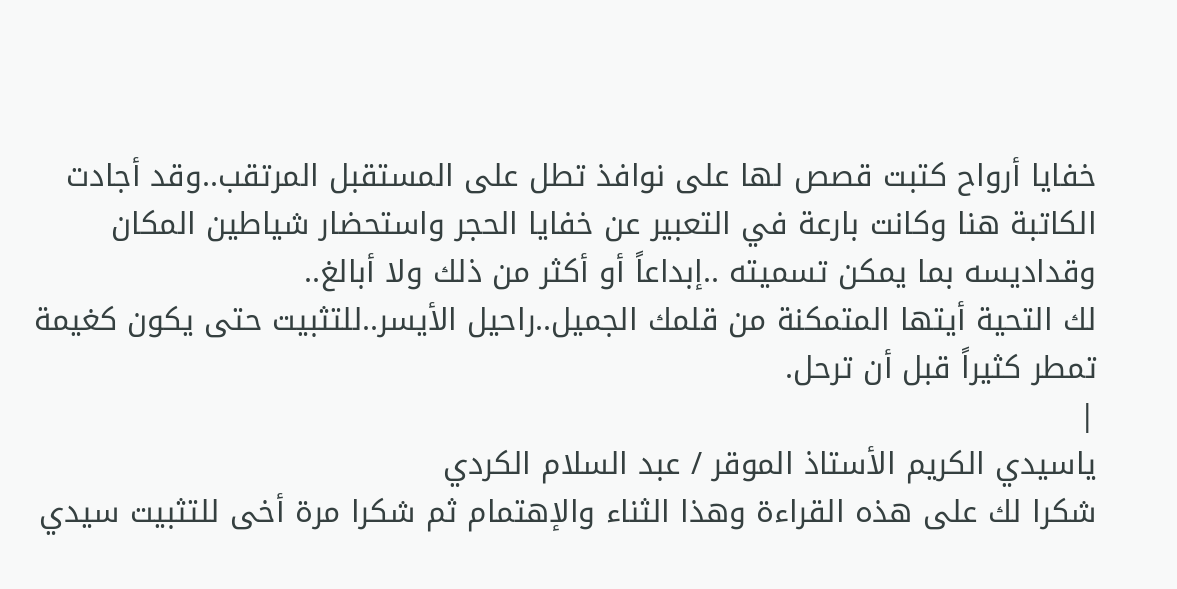خفايا أرواح كتبت قصص لها على نوافذ تطل على المستقبل المرتقب..وقد أجادت الكاتبة هنا وكانت بارعة في التعبير عن خفايا الحجر واستحضار شياطين المكان وقداديسه بما يمكن تسميته ..إبداعاً أو أكثر من ذلك ولا أبالغ..
لك التحية أيتها المتمكنة من قلمك الجميل..راحيل الأيسر..للتثبيت حتى يكون كغيمة تمطر كثيراً قبل أن ترحل.
|
ياسيدي الكريم الأستاذ الموقر / عبد السلام الكردي
شكرا لك على هذه القراءة وهذا الثناء والإهتمام ثم شكرا مرة أخى للتثبيت سيدي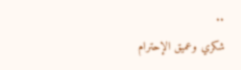..
شكري وعميق الإحترام